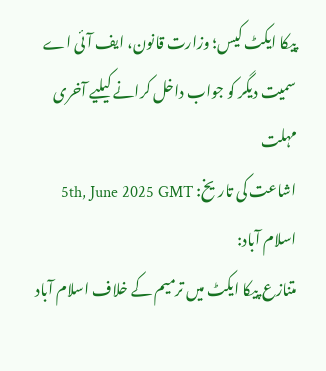پیکا ایکٹ کیس؛ وزارت قانون، ایف آئی اے سمیت دیگر کو جواب داخل کرانے کیلیے آخری مہلت
اشاعت کی تاریخ: 5th, June 2025 GMT
اسلام آباد:
متنازع پیکا ایکٹ میں ترمیم کے خلاف اسلام آباد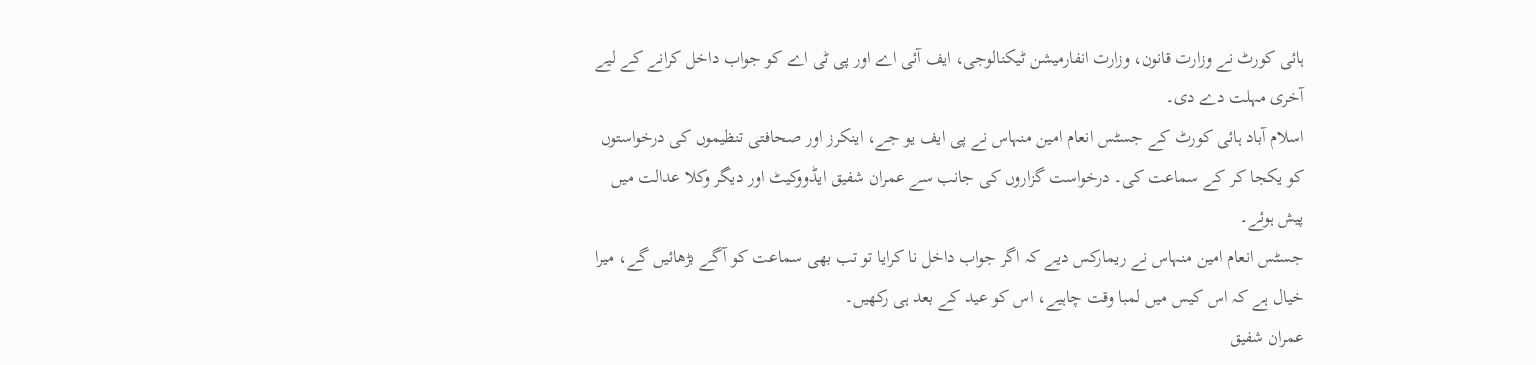ہائی کورٹ نے وزارت قانون، وزارت انفارمیشن ٹیکنالوجی، ایف آئی اے اور پی ٹی اے کو جواب داخل کرانے کے لیے آخری مہلت دے دی۔
اسلام آباد ہائی کورٹ کے جسٹس انعام امین منہاس نے پی ایف یو جے، اینکرز اور صحافتی تنظیموں کی درخواستوں کو یکجا کر کے سماعت کی۔ درخواست گزاروں کی جانب سے عمران شفیق ایڈووکیٹ اور دیگر وکلا عدالت میں پیش ہوئے۔
جسٹس انعام امین منہاس نے ریمارکس دیے کہ اگر جواب داخل نا کرایا تو تب بھی سماعت کو آگے بڑھائیں گے، میرا خیال ہے کہ اس کیس میں لمبا وقت چاہیے، اس کو عید کے بعد ہی رکھیں۔
عمران شفیق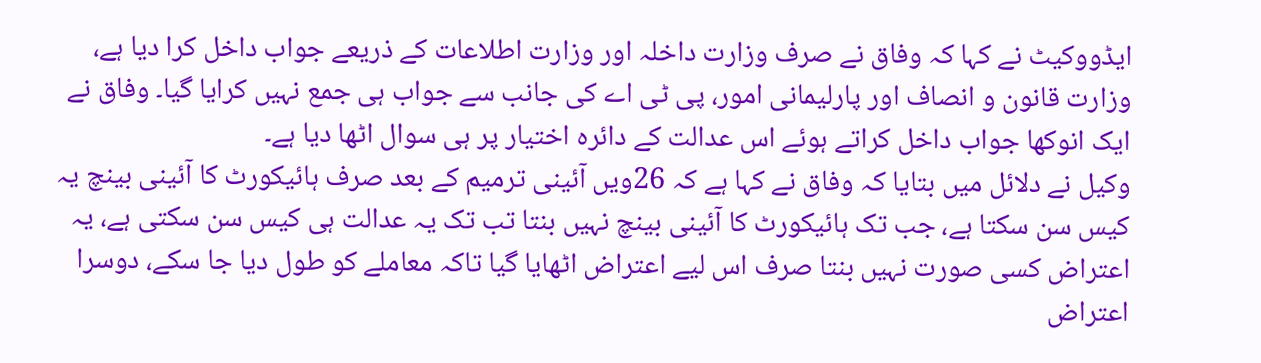ایڈووکیٹ نے کہا کہ وفاق نے صرف وزارت داخلہ اور وزارت اطلاعات کے ذریعے جواب داخل کرا دیا ہے، وزارت قانون و انصاف اور پارلیمانی امور، پی ٹی اے کی جانب سے جواب ہی جمع نہیں کرایا گیا۔ وفاق نے ایک انوکھا جواب داخل کراتے ہوئے اس عدالت کے دائرہ اختیار پر ہی سوال اٹھا دیا ہے۔
وکیل نے دلائل میں بتایا کہ وفاق نے کہا ہے کہ 26ویں آئینی ترمیم کے بعد صرف ہائیکورٹ کا آئینی بینچ یہ کیس سن سکتا ہے، جب تک ہائیکورٹ کا آئینی بینچ نہیں بنتا تب تک یہ عدالت ہی کیس سن سکتی ہے، یہ اعتراض کسی صورت نہیں بنتا صرف اس لیے اعتراض اٹھایا گیا تاکہ معاملے کو طول دیا جا سکے، دوسرا اعتراض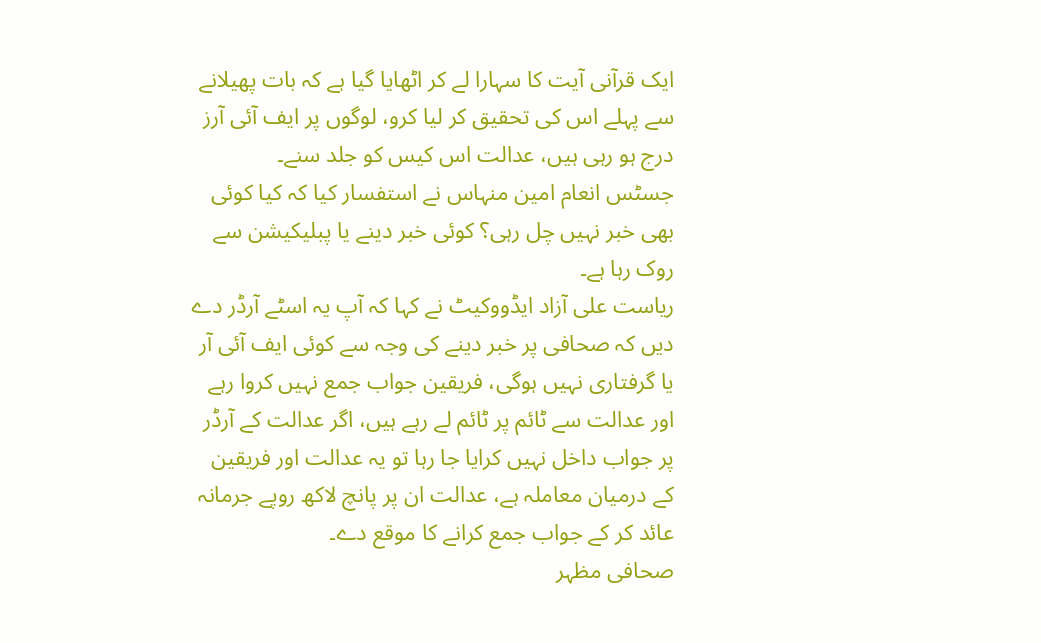ایک قرآنی آیت کا سہارا لے کر اٹھایا گیا ہے کہ بات پھیلانے سے پہلے اس کی تحقیق کر لیا کرو، لوگوں پر ایف آئی آرز درج ہو رہی ہیں، عدالت اس کیس کو جلد سنے۔
جسٹس انعام امین منہاس نے استفسار کیا کہ کیا کوئی بھی خبر نہیں چل رہی؟ کوئی خبر دینے یا پبلیکیشن سے روک رہا ہے۔
ریاست علی آزاد ایڈووکیٹ نے کہا کہ آپ یہ اسٹے آرڈر دے دیں کہ صحافی پر خبر دینے کی وجہ سے کوئی ایف آئی آر یا گرفتاری نہیں ہوگی، فریقین جواب جمع نہیں کروا رہے اور عدالت سے ٹائم پر ٹائم لے رہے ہیں، اگر عدالت کے آرڈر پر جواب داخل نہیں کرایا جا رہا تو یہ عدالت اور فریقین کے درمیان معاملہ ہے، عدالت ان پر پانچ لاکھ روپے جرمانہ عائد کر کے جواب جمع کرانے کا موقع دے۔
صحافی مظہر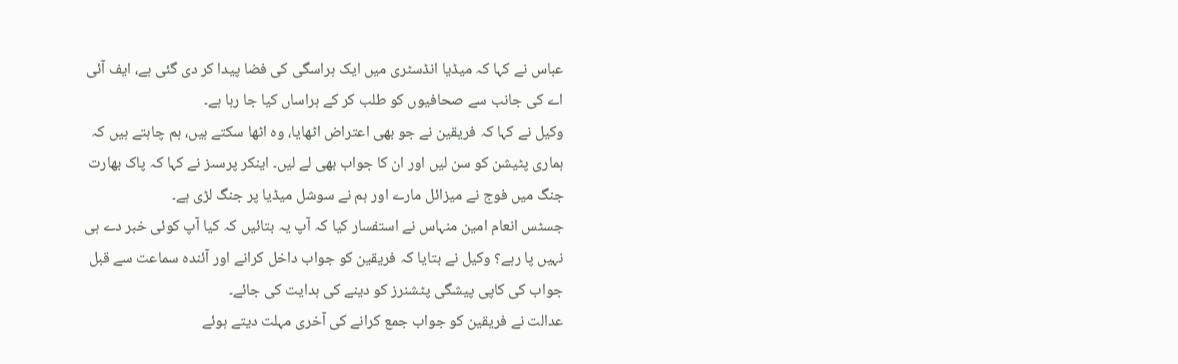عباس نے کہا کہ میڈیا انڈسٹری میں ایک ہراسگی کی فضا پیدا کر دی گئی ہے، ایف آئی اے کی جانب سے صحافیوں کو طلب کر کے ہراساں کیا جا رہا ہے۔
وکیل نے کہا کہ فریقین نے جو بھی اعتراض اٹھایا، وہ اٹھا سکتے ہیں، ہم چاہتے ہیں کہ ہماری پٹیشن کو سن لیں اور ان کا جواب بھی لے لیں۔ اینکر پرسںز نے کہا کہ پاک بھارت جنگ میں فوج نے میزائل مارے اور ہم نے سوشل میڈیا پر جنگ لڑی ہے۔
جسٹس انعام امین منہاس نے استفسار کیا کہ آپ یہ بتائیں کہ کیا آپ کوئی خبر دے ہی نہیں پا رہے؟ وکیل نے بتایا کہ فریقین کو جواب داخل کرانے اور آئندہ سماعت سے قبل جواب کی کاپی پیشگی پٹشنرز کو دینے کی ہدایت کی جائے۔
عدالت نے فریقین کو جواب جمع کرانے کی آخری مہلت دیتے ہوئے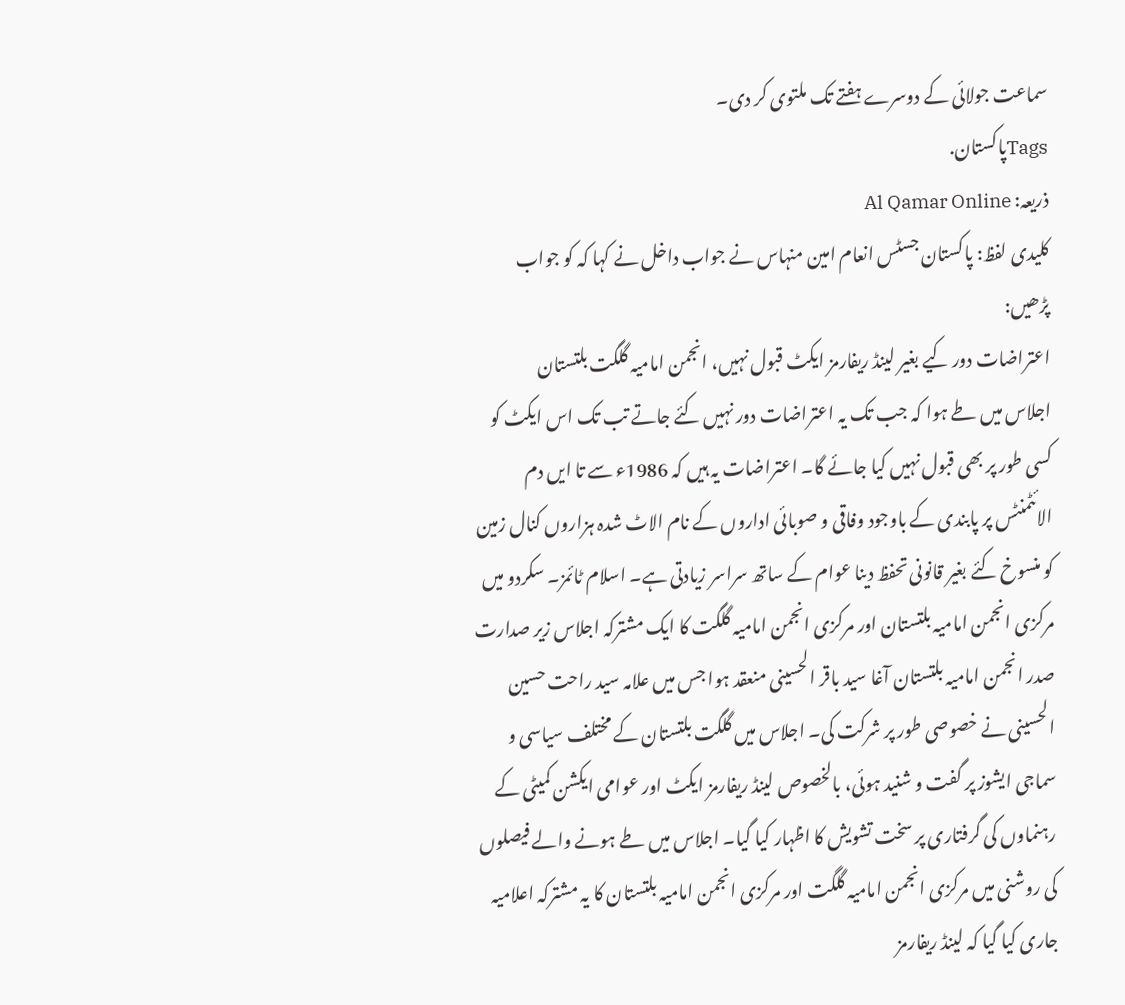سماعت جولائی کے دوسرے ہفتے تک ملتوی کر دی۔
Tagsپاکستان.
ذریعہ: Al Qamar Online
کلیدی لفظ: پاکستان جسٹس انعام امین منہاس نے جواب داخل نے کہا کہ کو جواب
پڑھیں:
اعتراضات دور کیے بغیر لینڈ ریفارمز ایکٹ قبول نہیں، انجمن امامیہ گلگت بلتستان
اجلاس میں طے ہوا کہ جب تک یہ اعتراضات دور نہیں کئے جاتے تب تک اس ایکٹ کو کسی طور پر بھی قبول نہیں کیا جائے گا۔ اعتراضات یہ ہیں کہ 1986ء سے تا ایں دم الائٹمنٹس پر پابندی کے باوجود وفاقی و صوبائی اداروں کے نام الاٹ شدہ ہزاروں کنال زمین کو منسوخ کئے بغیر قانونی تحفظ دینا عوام کے ساتھ سراسر زیادتی ہے۔ اسلام ٹائمز۔ سکردو میں مرکزی انجمن امامیہ بلتستان اور مرکزی انجمن امامیہ گلگت کا ایک مشترکہ اجلاس زیر صدارت صدر انجمن امامیہ بلتستان آغا سید باقر الحسینی منعقد ہوا جس میں علامہ سید راحت حسین الحسینی نے خصوصی طور پر شرکت کی۔ اجلاس میں گلگت بلتستان کے مختلف سیاسی و سماجی ایشوز پر گفت و شنید ہوئی، بالخصوص لینڈ ریفارمز ایکٹ اور عوامی ایکشن کمیٹی کے رہنماوں کی گرفتاری پر سخت تشویش کا اظہار کیا گیا۔ اجلاس میں طے ہونے والے فیصلوں کی روشنی میں مرکزی انجمن امامیہ گلگت اور مرکزی انجمن امامیہ بلتستان کا یہ مشترکہ اعلامیہ جاری کیا گیا کہ لینڈ ریفارمز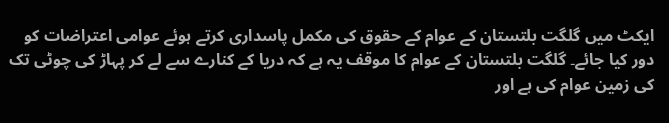ایکٹ میں گلگت بلتستان کے عوام کے حقوق کی مکمل پاسداری کرتے ہوئے عوامی اعتراضات کو دور کیا جائے۔ گلگت بلتستان کے عوام کا موقف یہ ہے کہ دریا کے کنارے سے لے کر پہاڑ کی چوٹی تک کی زمین عوام کی ہے اور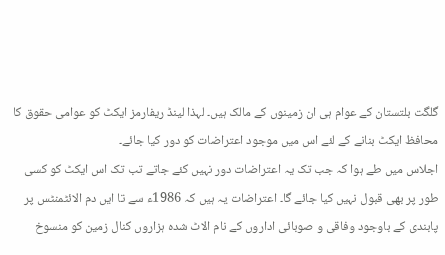گلگت بلتستان کے عوام ہی ان زمینوں کے مالک ہیں۔ لہذا لینڈ ریفارمز ایکٹ کو عوامی حقوق کا محافظ ایکٹ بنانے کے لئے اس میں موجود اعتراضات کو دور کیا جائے۔
اجلاس میں طے ہوا کہ جب تک یہ اعتراضات دور نہیں کئے جاتے تب تک اس ایکٹ کو کسی طور پر بھی قبول نہیں کیا جائے گا۔ اعتراضات یہ ہیں کہ 1986ء سے تا ایں دم الائٹمنٹس پر پابندی کے باوجود وفاقی و صوبائی اداروں کے نام الاٹ شدہ ہزاروں کنال زمین کو منسوخ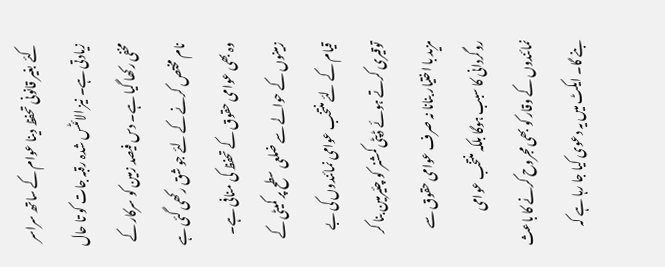کئے بغیر قانونی تحفظ دینا عوام کے ساتھ سراسر زیادتی ہے۔ نیز الائٹس شدہ رقبہ جات کو تا حال مخفی رکھا گیا ہے۔ دس فیصد زمین کو سرکار کے نام مختص کرنے کے لئے جو شق رکھی گئی ہے وہ بھی عوامی حقوق کے تحفظ کی منافی ہے۔ زمینوں کے حوالے سے ضلعی سطح پر کمیٹی کے قیام کے لئے منتخب عوامی نمائندوں کی بے توقیری کرتے ہوئے ڈپٹی کمشنر کو چئیرمین بنا کر مزید با اختیار بنانا نہ صرف عوامی حقوق سے روگردانی کا سبب ہوگا بلکہ منتخب عوامی نمائندوں کے وقار کو بھی مجروح کرنے کا باعث بنے گا۔ ایکٹ میں یہ دعوی کیا جا رہا ہے کہ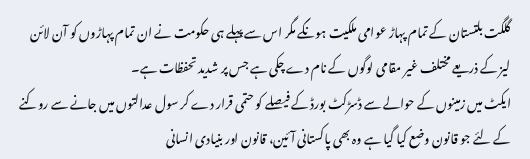گلگت بلتستان کے تمام پہاڑ عوامی ملکیت ہونگے مگر اس سے پہلے ہی حکومت نے ان تمام پہاڑوں کو آن لائن لیز کے ذریعے مختلف غیر مقامی لوگوں کے نام دے چکی ہے جس پر شدید تحفظات ہے۔
ایکٹ میں زمینوں کے حوالے سے ڈسڑکٹ بورڈ کے فیصلے کو حتمی قرار دے کر سول عدالتوں میں جانے سے روکنے کے لئے جو قانون وضع کیا گیا ہے وہ بھی پاکستانی آئین، قانون اور بنیادی انسانی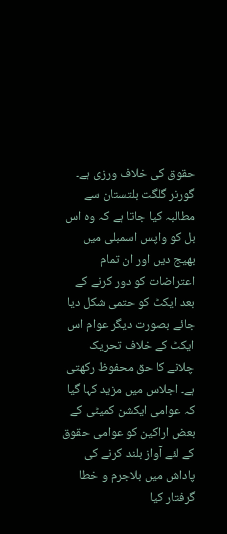حقوق کی خلاف ورزی ہے۔ گورنر گلگت بلتستان سے مطالبہ کیا جاتا ہے کہ وہ اس بل کو واپس اسمبلی میں بھیج دیں اور ان تمام اعتراضات کو دور کرنے کے بعد ایکٹ کو حتمی شکل دیا جائے بصورت دیگر عوام اس ایکٹ کے خلاف تحریک چلانے کا حق محفوظ رکھتی ہے۔ اجلاس میں مزید کہا گیا کہ عوامی ایکشن کمیٹی کے بعض اراکین کو عوامی حقوق کے لئے آواز بلند کرنے کی پاداش میں بلاجرم و خطا گرفتار کیا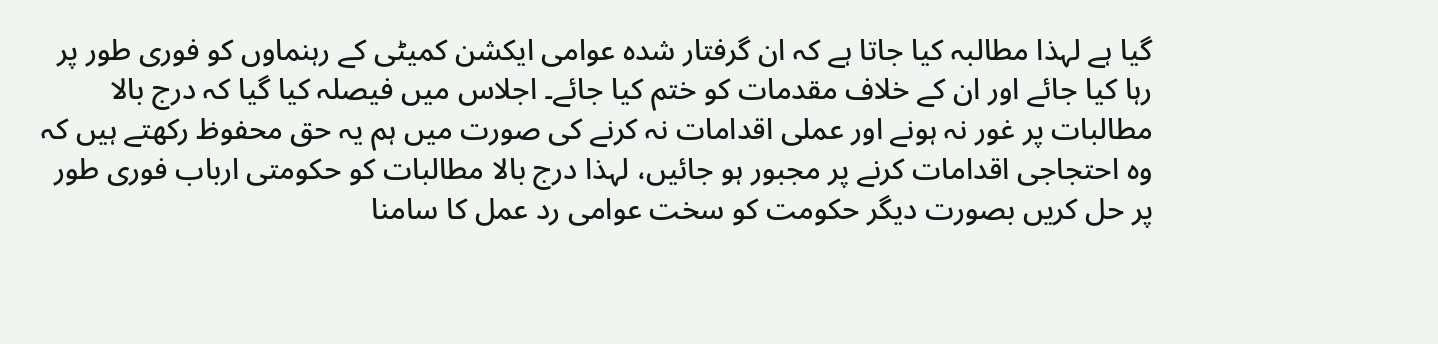گیا ہے لہذا مطالبہ کیا جاتا ہے کہ ان گرفتار شدہ عوامی ایکشن کمیٹی کے رہنماوں کو فوری طور پر رہا کیا جائے اور ان کے خلاف مقدمات کو ختم کیا جائے۔ اجلاس میں فیصلہ کیا گیا کہ درج بالا مطالبات پر غور نہ ہونے اور عملی اقدامات نہ کرنے کی صورت میں ہم یہ حق محفوظ رکھتے ہیں کہ وہ احتجاجی اقدامات کرنے پر مجبور ہو جائیں، لہذا درج بالا مطالبات کو حکومتی ارباب فوری طور پر حل کریں بصورت دیگر حکومت کو سخت عوامی رد عمل کا سامنا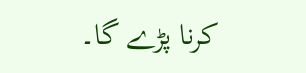کرنا پڑے گا۔